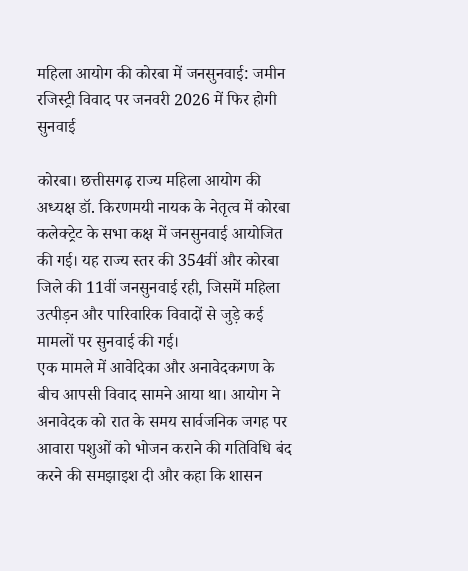महिला आयोग की कोरबा में जनसुनवाई: जमीन रजिस्ट्री विवाद पर जनवरी 2026 में फिर होगी सुनवाई

कोरबा। छत्तीसगढ़ राज्य महिला आयोग की अध्यक्ष डॉ. किरणमयी नायक के नेतृत्व में कोरबा कलेक्ट्रेट के सभा कक्ष में जनसुनवाई आयोजित की गई। यह राज्य स्तर की 354वीं और कोरबा जिले की 11वीं जनसुनवाई रही, जिसमें महिला उत्पीड़न और पारिवारिक विवादों से जुड़े कई मामलों पर सुनवाई की गई।
एक मामले में आवेदिका और अनावेदकगण के बीच आपसी विवाद सामने आया था। आयोग ने अनावेदक को रात के समय सार्वजनिक जगह पर आवारा पशुओं को भोजन कराने की गतिविधि बंद करने की समझाइश दी और कहा कि शासन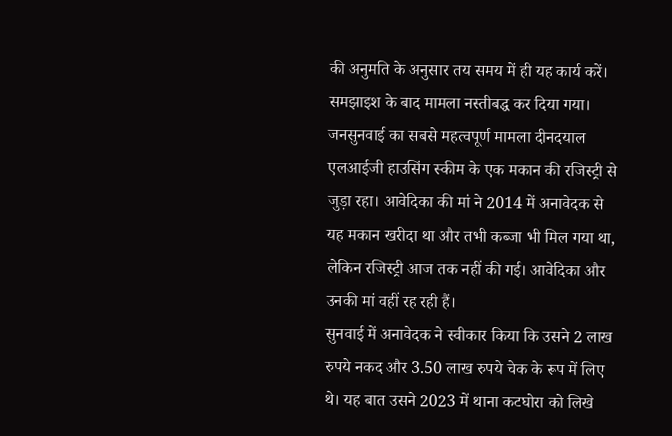की अनुमति के अनुसार तय समय में ही यह कार्य करें। समझाइश के बाद मामला नस्तीबद्ध कर दिया गया।
जनसुनवाई का सबसे महत्वपूर्ण मामला दीनदयाल एलआईजी हाउसिंग स्कीम के एक मकान की रजिस्ट्री से जुड़ा रहा। आवेदिका की मां ने 2014 में अनावेदक से यह मकान खरीदा था और तभी कब्जा भी मिल गया था, लेकिन रजिस्ट्री आज तक नहीं की गई। आवेदिका और उनकी मां वहीं रह रही हैं।
सुनवाई में अनावेदक ने स्वीकार किया कि उसने 2 लाख रुपये नकद और 3.50 लाख रुपये चेक के रूप में लिए थे। यह बात उसने 2023 में थाना कटघोरा को लिखे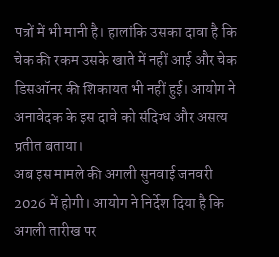पत्रों में भी मानी है। हालांकि उसका दावा है कि चेक की रकम उसके खाते में नहीं आई और चेक डिसऑनर की शिकायत भी नहीं हुई। आयोग ने अनावेदक के इस दावे को संदिग्ध और असत्य प्रतीत बताया।
अब इस मामले की अगली सुनवाई जनवरी 2026 में होगी। आयोग ने निर्देश दिया है कि अगली तारीख पर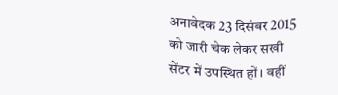अनावेदक 23 दिसंबर 2015 को जारी चेक लेकर सखी सेंटर में उपस्थित हों। वहीं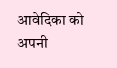आवेदिका को अपनी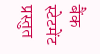बैंक स्टेटमेंट प्रस्तुत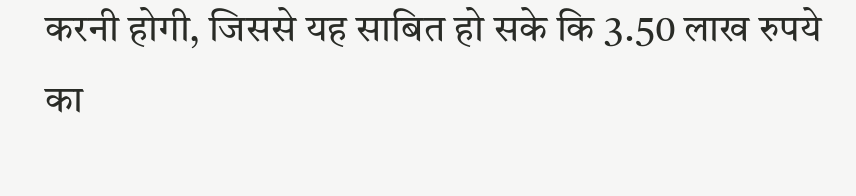करनी होगी, जिससे यह साबित हो सके कि 3.50 लाख रुपये का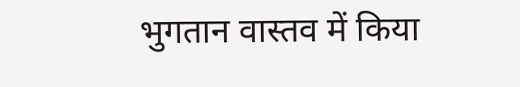भुगतान वास्तव में किया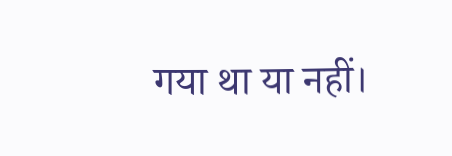गया था या नहीं।